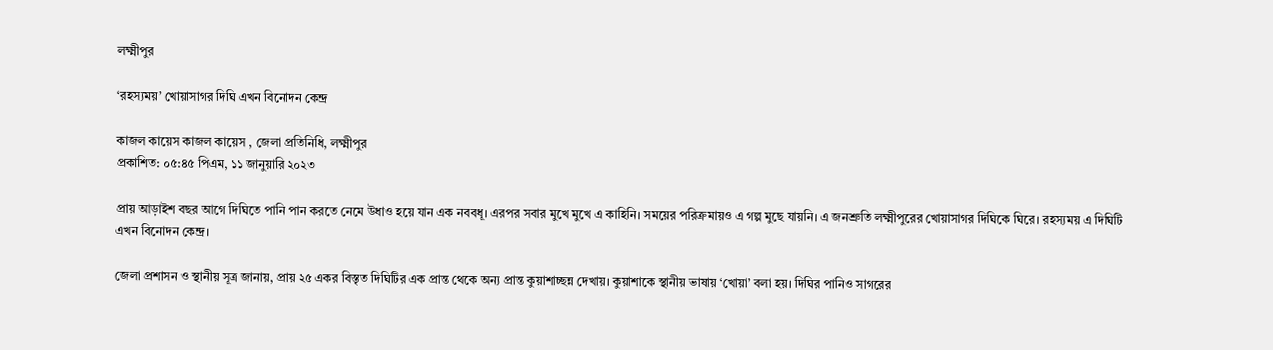লক্ষ্মীপুর

‘রহস্যময়’ খোয়াসাগর দিঘি এখন বিনোদন কেন্দ্র

কাজল কায়েস কাজল কায়েস , জেলা প্রতিনিধি, লক্ষ্মীপুর
প্রকাশিত: ০৫:৪৫ পিএম, ১১ জানুয়ারি ২০২৩

প্রায় আড়াইশ বছর আগে দিঘিতে পানি পান করতে নেমে উধাও হয়ে যান এক নববধূ। এরপর সবার মুখে মুখে এ কাহিনি। সময়ের পরিক্রমায়ও এ গল্প মুছে যায়নি। এ জনশ্রুতি লক্ষ্মীপুরের খোয়াসাগর দিঘিকে ঘিরে। রহস্যময় এ দিঘিটি এখন বিনোদন কেন্দ্র।

জেলা প্রশাসন ও স্থানীয় সূত্র জানায়, প্রায় ২৫ একর বিস্তৃত দিঘিটির এক প্রান্ত থেকে অন্য প্রান্ত কুয়াশাচ্ছন্ন দেখায়। কুয়াশাকে স্থানীয় ভাষায় ‘খোয়া’ বলা হয়। দিঘির পানিও সাগরের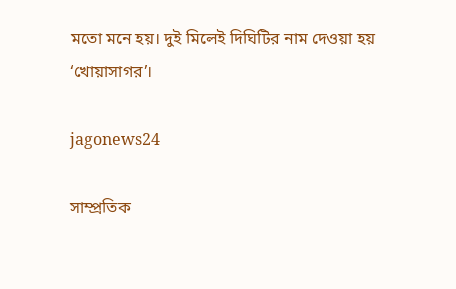মতো মনে হয়। দুই মিলেই দিঘিটির নাম দেওয়া হয় ‘খোয়াসাগর’।

jagonews24

সাম্প্রতিক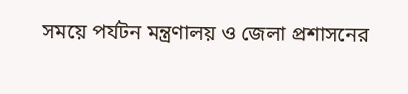সময়ে পর্যটন মন্ত্রণালয় ও জেলা প্রশাসনের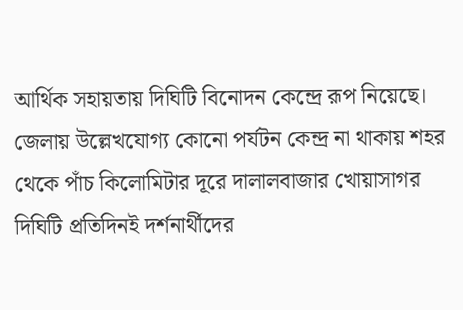আর্থিক সহায়তায় দিঘিটি বিনোদন কেন্দ্রে রূপ নিয়েছে। জেলায় উল্লেখযোগ্য কোনো পর্যটন কেন্দ্র না থাকায় শহর থেকে পাঁচ কিলোমিটার দূরে দালালবাজার খোয়াসাগর দিঘিটি প্রতিদিনই দর্শনার্থীদের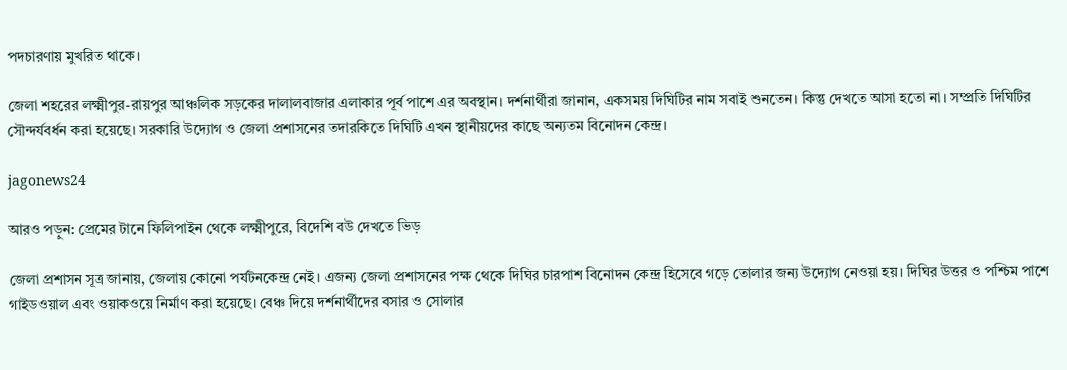পদচারণায় মুখরিত থাকে।

জেলা শহরের লক্ষ্মীপুর-রায়পুর আঞ্চলিক সড়কের দালালবাজার এলাকার পূর্ব পাশে এর অবস্থান। দর্শনার্থীরা জানান, একসময় দিঘিটির নাম সবাই শুনতেন। কিন্তু দেখতে আসা হতো না। সম্প্রতি দিঘিটির সৌন্দর্যবর্ধন করা হয়েছে। সরকারি উদ্যোগ ও জেলা প্রশাসনের তদারকিতে দিঘিটি এখন স্থানীয়দের কাছে অন্যতম বিনোদন কেন্দ্র।

jagonews24

আরও পড়ুন: প্রেমের টানে ফিলিপাইন থেকে লক্ষ্মীপুরে, বিদেশি বউ দেখতে ভিড়

জেলা প্রশাসন সূত্র জানায়, জেলায় কোনো পর্যটনকেন্দ্র নেই। এজন্য জেলা প্রশাসনের পক্ষ থেকে দিঘির চারপাশ বিনোদন কেন্দ্র হিসেবে গড়ে তোলার জন্য উদ্যোগ নেওয়া হয়। দিঘির উত্তর ও পশ্চিম পাশে গাইডওয়াল এবং ওয়াকওয়ে নির্মাণ করা হয়েছে। বেঞ্চ দিয়ে দর্শনার্থীদের বসার ও সোলার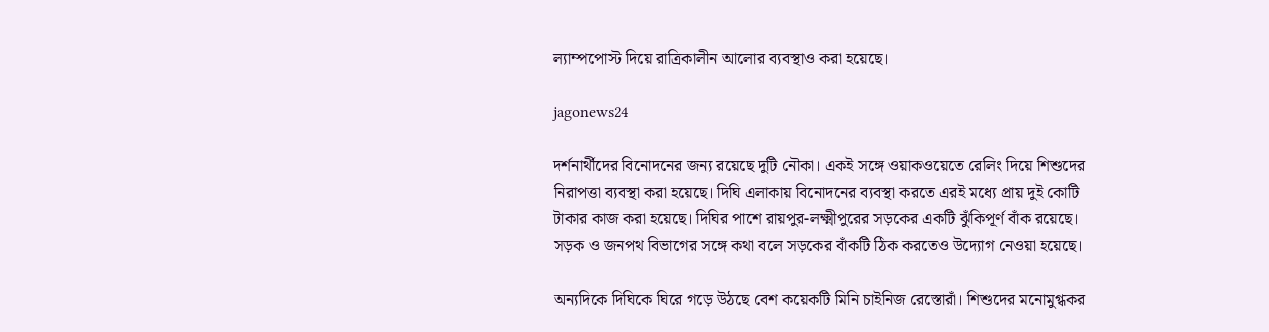ল্যাম্পপোস্ট দিয়ে রাত্রিকালীন আলোর ব্যবস্থাও করা হয়েছে।

jagonews24

দর্শনার্থীদের বিনোদনের জন্য রয়েছে দুটি নৌকা। একই সঙ্গে ওয়াকওয়েতে রেলিং দিয়ে শিশুদের নিরাপত্তা ব্যবস্থা করা হয়েছে। দিঘি এলাকায় বিনোদনের ব্যবস্থা করতে এরই মধ্যে প্রায় দুই কোটি টাকার কাজ করা হয়েছে। দিঘির পাশে রায়পুর-লক্ষ্মীপুরের সড়কের একটি ঝুঁকিপূর্ণ বাঁক রয়েছে। সড়ক ও জনপথ বিভাগের সঙ্গে কথা বলে সড়কের বাঁকটি ঠিক করতেও উদ্যোগ নেওয়া হয়েছে।

অন্যদিকে দিঘিকে ঘিরে গড়ে উঠছে বেশ কয়েকটি মিনি চাইনিজ রেস্তোরাঁ। শিশুদের মনোমুগ্ধকর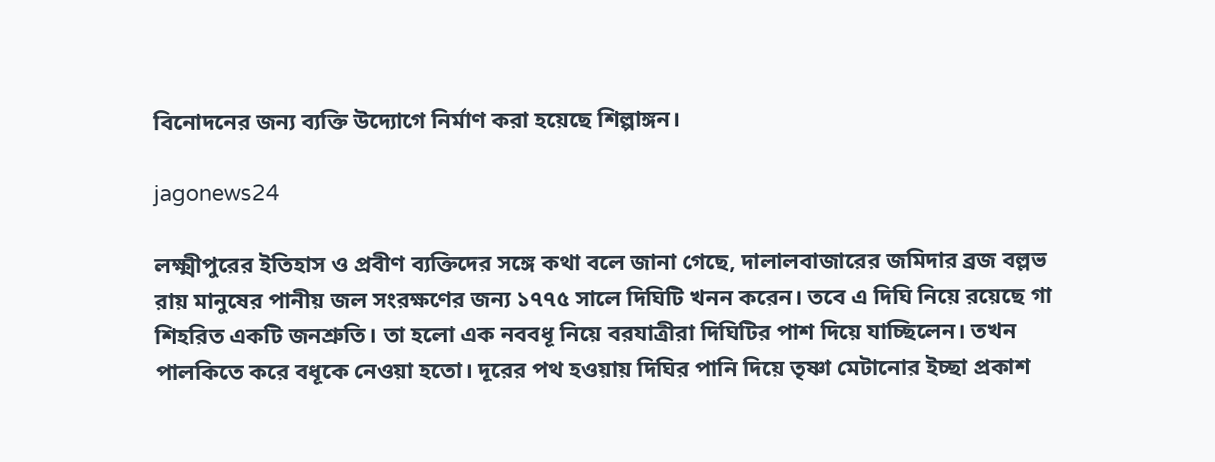বিনোদনের জন্য ব্যক্তি উদ্যোগে নির্মাণ করা হয়েছে শিল্পাঙ্গন।

jagonews24

লক্ষ্মীপুরের ইতিহাস ও প্রবীণ ব্যক্তিদের সঙ্গে কথা বলে জানা গেছে, দালালবাজারের জমিদার ব্রজ বল্লভ রায় মানুষের পানীয় জল সংরক্ষণের জন্য ১৭৭৫ সালে দিঘিটি খনন করেন। তবে এ দিঘি নিয়ে রয়েছে গা শিহরিত একটি জনশ্রুতি। তা হলো এক নববধূ নিয়ে বরযাত্রীরা দিঘিটির পাশ দিয়ে যাচ্ছিলেন। তখন পালকিতে করে বধূকে নেওয়া হতো। দূরের পথ হওয়ায় দিঘির পানি দিয়ে তৃষ্ণা মেটানোর ইচ্ছা প্রকাশ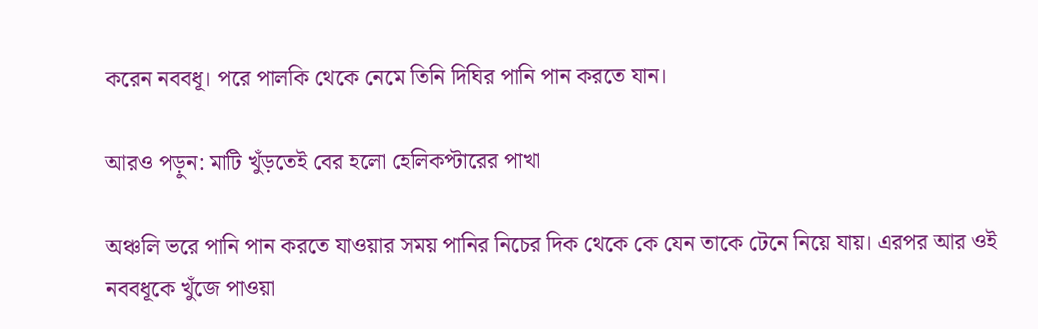করেন নববধূ। পরে পালকি থেকে নেমে তিনি দিঘির পানি পান করতে যান।

আরও পড়ুন: মাটি খুঁড়তেই বের হলো হেলিকপ্টারের পাখা

অঞ্চলি ভরে পানি পান করতে যাওয়ার সময় পানির নিচের দিক থেকে কে যেন তাকে টেনে নিয়ে যায়। এরপর আর ওই নববধূকে খুঁজে পাওয়া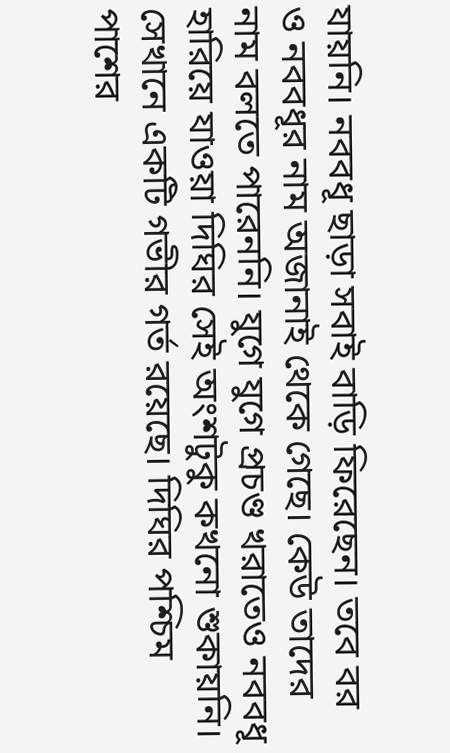যায়নি। নববধূ ছাড়া সবাই বাড়ি ফিরেছেন। তবে বর ও নববধূর নাম অজানাই থেকে গেছে। কেউ তাদের নাম বলতে পারেননি। যুগে যুগে প্রচণ্ড খরাতেও নববধূ হারিয়ে যাওয়া দিঘির সেই অংশটুকু কখনো শুকায়নি। সেখানে একটি গভীর গর্ত রয়েছে। দিঘির পশ্চিম পাশের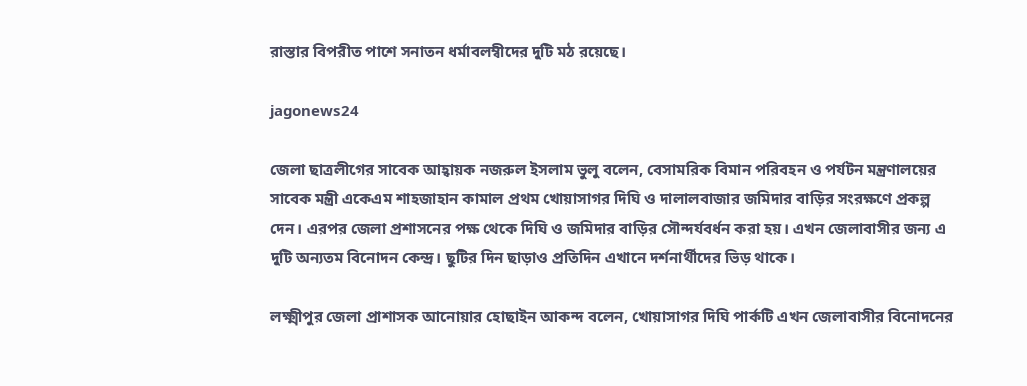রাস্তার বিপরীত পাশে সনাতন ধর্মাবলম্বীদের দুটি মঠ রয়েছে।

jagonews24

জেলা ছাত্রলীগের সাবেক আহ্বায়ক নজরুল ইসলাম ভুলু বলেন, বেসামরিক বিমান পরিবহন ও পর্যটন মন্ত্রণালয়ের সাবেক মন্ত্রী একেএম শাহজাহান কামাল প্রথম খোয়াসাগর দিঘি ও দালালবাজার জমিদার বাড়ির সংরক্ষণে প্রকল্প দেন। এরপর জেলা প্রশাসনের পক্ষ থেকে দিঘি ও জমিদার বাড়ির সৌন্দর্যবর্ধন করা হয়। এখন জেলাবাসীর জন্য এ দুটি অন্যতম বিনোদন কেন্দ্র। ছুটির দিন ছাড়াও প্রতিদিন এখানে দর্শনার্থীদের ভিড় থাকে।

লক্ষ্মীপুর জেলা প্রাশাসক আনোয়ার হোছাইন আকন্দ বলেন, খোয়াসাগর দিঘি পার্কটি এখন জেলাবাসীর বিনোদনের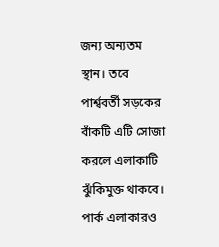জন্য অন্যতম স্থান। তবে পার্শ্ববর্তী সড়কের বাঁকটি এটি সোজা করলে এলাকাটি ঝুঁকিমুক্ত থাকবে। পার্ক এলাকারও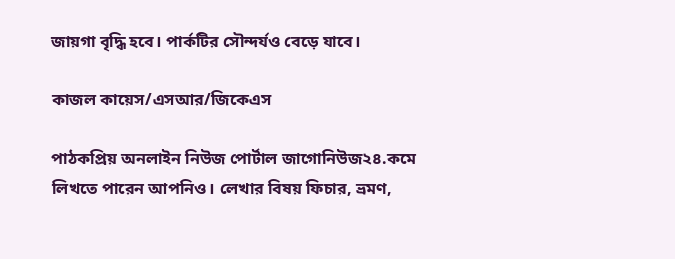জায়গা বৃদ্ধি হবে। পার্কটির সৌন্দর্যও বেড়ে যাবে।

কাজল কায়েস/এসআর/জিকেএস

পাঠকপ্রিয় অনলাইন নিউজ পোর্টাল জাগোনিউজ২৪.কমে লিখতে পারেন আপনিও। লেখার বিষয় ফিচার, ভ্রমণ,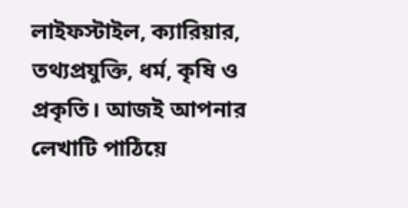লাইফস্টাইল, ক্যারিয়ার, তথ্যপ্রযুক্তি, ধর্ম, কৃষি ও প্রকৃতি। আজই আপনার লেখাটি পাঠিয়ে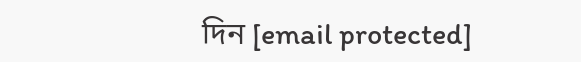দিন [email protected]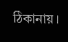ঠিকানায়।